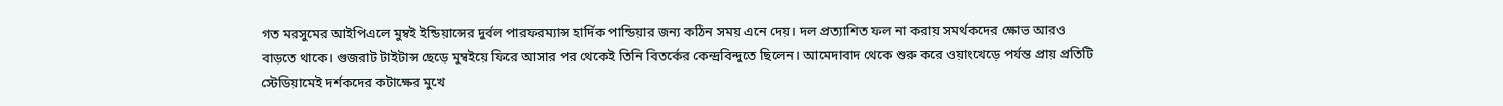গত মরসুমের আইপিএলে মুম্বই ইন্ডিয়ান্সের দুর্বল পারফরম্যান্স হার্দিক পান্ডিয়ার জন্য কঠিন সময় এনে দেয়। দল প্রত্যাশিত ফল না করায় সমর্থকদের ক্ষোভ আরও বাড়তে থাকে। গুজরাট টাইটান্স ছেড়ে মুম্বইয়ে ফিরে আসার পর থেকেই তিনি বিতর্কের কেন্দ্রবিন্দুতে ছিলেন। আমেদাবাদ থেকে শুরু করে ওয়াংখেড়ে পর্যন্ত প্রায় প্রতিটি স্টেডিয়ামেই দর্শকদের কটাক্ষের মুখে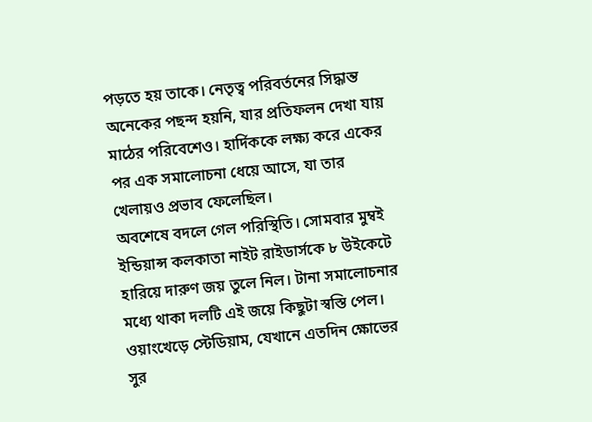পড়তে হয় তাকে। নেতৃত্ব পরিবর্তনের সিদ্ধান্ত অনেকের পছন্দ হয়নি, যার প্রতিফলন দেখা যায় মাঠের পরিবেশেও। হার্দিককে লক্ষ্য করে একের পর এক সমালোচনা ধেয়ে আসে, যা তার খেলায়ও প্রভাব ফেলেছিল।
অবশেষে বদলে গেল পরিস্থিতি। সোমবার মুম্বই ইন্ডিয়ান্স কলকাতা নাইট রাইডার্সকে ৮ উইকেটে হারিয়ে দারুণ জয় তুলে নিল। টানা সমালোচনার মধ্যে থাকা দলটি এই জয়ে কিছুটা স্বস্তি পেল। ওয়াংখেড়ে স্টেডিয়াম, যেখানে এতদিন ক্ষোভের সুর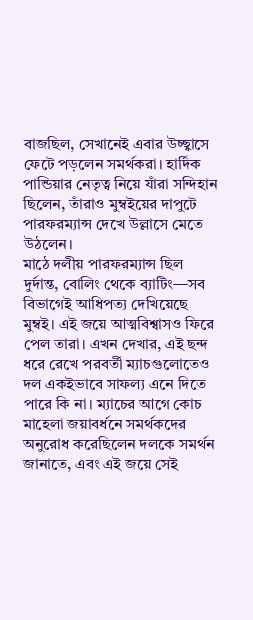বাজছিল, সেখানেই এবার উচ্ছ্বাসে ফেটে পড়লেন সমর্থকরা। হার্দিক পান্ডিয়ার নেতৃত্ব নিয়ে যাঁরা সন্দিহান ছিলেন, তাঁরাও মুম্বইয়ের দাপুটে পারফরম্যান্স দেখে উল্লাসে মেতে উঠলেন।
মাঠে দলীয় পারফরম্যান্স ছিল দুর্দান্ত, বোলিং থেকে ব্যাটিং—সব বিভাগেই আধিপত্য দেখিয়েছে মুম্বই। এই জয়ে আত্মবিশ্বাসও ফিরে পেল তারা। এখন দেখার, এই ছন্দ ধরে রেখে পরবর্তী ম্যাচগুলোতেও দল একইভাবে সাফল্য এনে দিতে পারে কি না। ম্যাচের আগে কোচ মাহেলা জয়াবর্ধনে সমর্থকদের অনুরোধ করেছিলেন দলকে সমর্থন জানাতে, এবং এই জয়ে সেই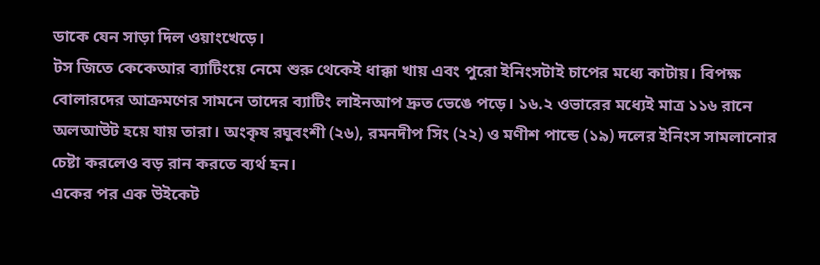ডাকে যেন সাড়া দিল ওয়াংখেড়ে।
টস জিতে কেকেআর ব্যাটিংয়ে নেমে শুরু থেকেই ধাক্কা খায় এবং পুরো ইনিংসটাই চাপের মধ্যে কাটায়। বিপক্ষ বোলারদের আক্রমণের সামনে তাদের ব্যাটিং লাইনআপ দ্রুত ভেঙে পড়ে। ১৬.২ ওভারের মধ্যেই মাত্র ১১৬ রানে অলআউট হয়ে যায় তারা। অংকৃষ রঘুবংশী (২৬), রমনদীপ সিং (২২) ও মণীশ পান্ডে (১৯) দলের ইনিংস সামলানোর চেষ্টা করলেও বড় রান করতে ব্যর্থ হন।
একের পর এক উইকেট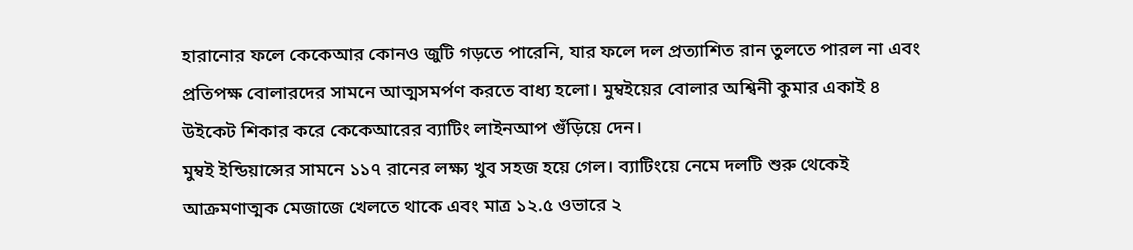হারানোর ফলে কেকেআর কোনও জুটি গড়তে পারেনি, যার ফলে দল প্রত্যাশিত রান তুলতে পারল না এবং প্রতিপক্ষ বোলারদের সামনে আত্মসমর্পণ করতে বাধ্য হলো। মুম্বইয়ের বোলার অশ্বিনী কুমার একাই ৪ উইকেট শিকার করে কেকেআরের ব্যাটিং লাইনআপ গুঁড়িয়ে দেন।
মুম্বই ইন্ডিয়ান্সের সামনে ১১৭ রানের লক্ষ্য খুব সহজ হয়ে গেল। ব্যাটিংয়ে নেমে দলটি শুরু থেকেই আক্রমণাত্মক মেজাজে খেলতে থাকে এবং মাত্র ১২.৫ ওভারে ২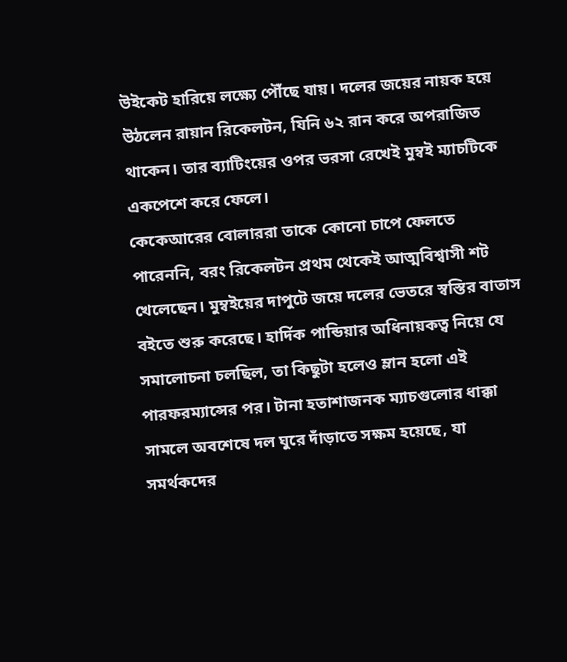উইকেট হারিয়ে লক্ষ্যে পৌঁছে যায়। দলের জয়ের নায়ক হয়ে উঠলেন রায়ান রিকেলটন, যিনি ৬২ রান করে অপরাজিত থাকেন। তার ব্যাটিংয়ের ওপর ভরসা রেখেই মুম্বই ম্যাচটিকে একপেশে করে ফেলে।
কেকেআরের বোলাররা তাকে কোনো চাপে ফেলতে পারেননি, বরং রিকেলটন প্রথম থেকেই আত্মবিশ্বাসী শট খেলেছেন। মুম্বইয়ের দাপুটে জয়ে দলের ভেতরে স্বস্তির বাতাস বইতে শুরু করেছে। হার্দিক পান্ডিয়ার অধিনায়কত্ব নিয়ে যে সমালোচনা চলছিল, তা কিছুটা হলেও ম্লান হলো এই পারফরম্যান্সের পর। টানা হতাশাজনক ম্যাচগুলোর ধাক্কা সামলে অবশেষে দল ঘুরে দাঁড়াতে সক্ষম হয়েছে, যা সমর্থকদের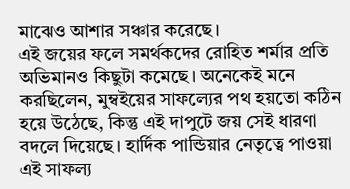মাঝেও আশার সঞ্চার করেছে।
এই জয়ের ফলে সমর্থকদের রোহিত শর্মার প্রতি অভিমানও কিছুটা কমেছে। অনেকেই মনে করছিলেন, মুম্বইয়ের সাফল্যের পথ হয়তো কঠিন হয়ে উঠেছে, কিন্তু এই দাপুটে জয় সেই ধারণা বদলে দিয়েছে। হার্দিক পান্ডিয়ার নেতৃত্বে পাওয়া এই সাফল্য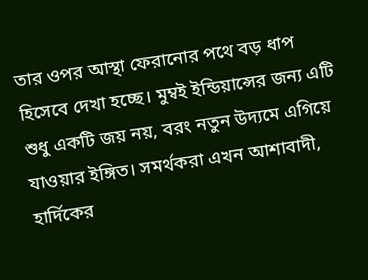তার ওপর আস্থা ফেরানোর পথে বড় ধাপ হিসেবে দেখা হচ্ছে। মুম্বই ইন্ডিয়ান্সের জন্য এটি শুধু একটি জয় নয়, বরং নতুন উদ্যমে এগিয়ে যাওয়ার ইঙ্গিত। সমর্থকরা এখন আশাবাদী, হার্দিকের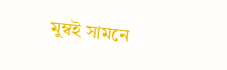মুম্বই সামনে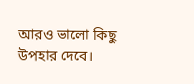আরও ভালো কিছু উপহার দেবে।